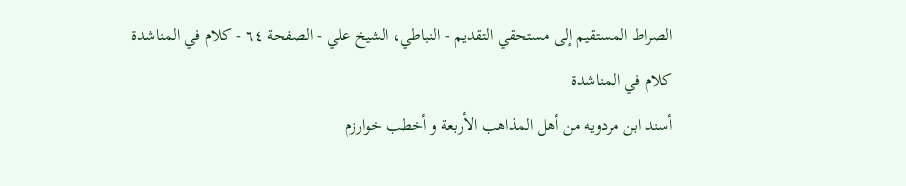الصراط المستقيم إلى مستحقي التقديم - النباطي، الشيخ علي - الصفحة ٦٤ - كلام في المناشدة
كلام في المناشدة
أسند ابن مردويه من أهل المذاهب الأربعة و أخطب خوارزم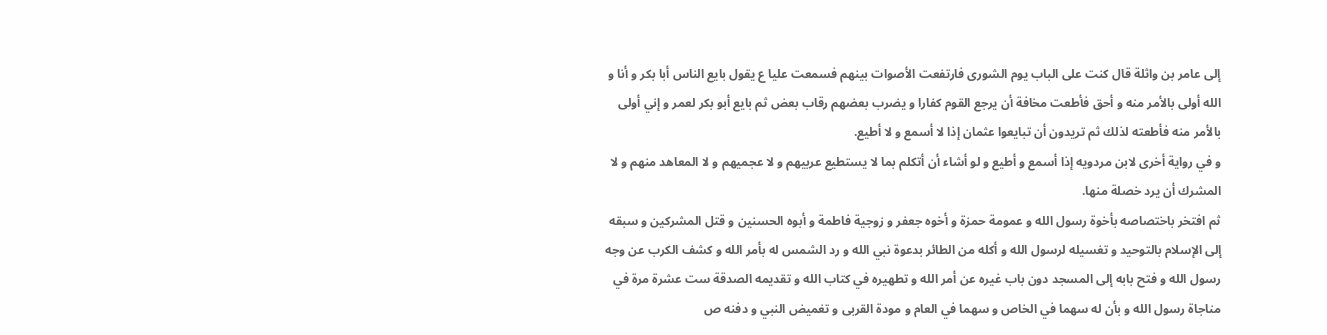إلى عامر بن واثلة قال كنت على الباب يوم الشورى فارتفعت الأصوات بينهم فسمعت عليا ع يقول بايع الناس أبا بكر و أنا و الله أولى بالأمر منه و أحق فأطعت مخافة أن يرجع القوم كفارا و يضرب بعضهم رقاب بعض ثم بايع أبو بكر لعمر و إني أولى بالأمر منه فأطعته لذلك ثم تريدون أن تبايعوا عثمان إذا لا أسمع و لا أطيع.
و في رواية أخرى لابن مردويه إذا أسمع و أطيع و لو أشاء أن أتكلم بما لا يستطيع عربيهم و لا عجميهم و لا المعاهد منهم و لا المشرك أن يرد خصلة منها.
ثم افتخر باختصاصه بأخوة رسول الله و عمومة حمزة و أخوه جعفر و زوجية فاطمة و أبوه الحسنين و قتل المشركين و سبقه إلى الإسلام بالتوحيد و تغسيله لرسول الله و أكله من الطائر بدعوة نبي الله و رد الشمس له بأمر الله و كشف الكرب عن وجه رسول الله و فتح بابه إلى المسجد دون باب غيره عن أمر الله و تطهيره في كتاب الله و تقديمه الصدقة ست عشرة مرة في مناجاة رسول الله و بأن له سهما في الخاص و سهما في العام و مودة القربى و تغميض النبي و دفنه ص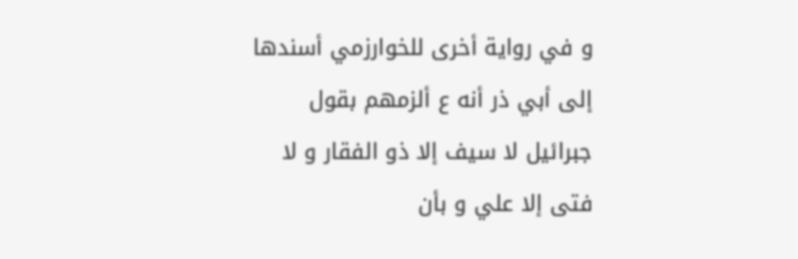و في رواية أخرى للخوارزمي أسندها إلى أبي ذر أنه ع ألزمهم بقول جبرائيل لا سيف إلا ذو الفقار و لا فتى إلا علي و بأن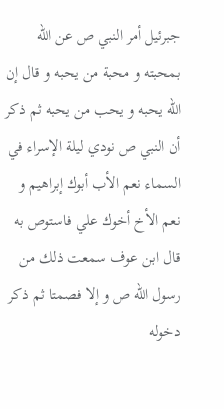جبرئيل أمر النبي ص عن الله بمحبته و محبة من يحبه و قال إن الله يحبه و يحب من يحبه ثم ذكر أن النبي ص نودي ليلة الإسراء في السماء نعم الأب أبوك إبراهيم و نعم الأخ أخوك علي فاستوص به قال ابن عوف سمعت ذلك من رسول الله ص و إلا فصمتا ثم ذكر دخوله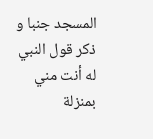المسجد جنبا و ذكر قول النبي له أنت مني بمنزلة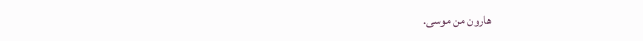هارون من موسى.